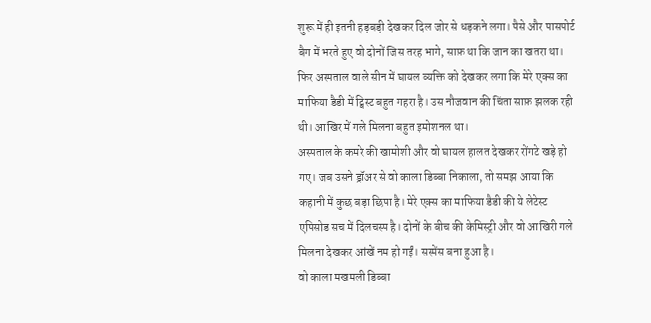शुरू में ही इतनी हड़बड़ी देखकर दिल जोर से धड़कने लगा। पैसे और पासपोर्ट बैग में भरते हुए वो दोनों जिस तरह भागे, साफ़ था कि जान का खतरा था। फिर अस्पताल वाले सीन में घायल व्यक्ति को देखकर लगा कि मेरे एक्स का माफिया डैडी में ट्विस्ट बहुत गहरा है। उस नौजवान की चिंता साफ़ झलक रही थी। आखिर में गले मिलना बहुत इमोशनल था।
अस्पताल के कमरे की खामोशी और वो घायल हालत देखकर रोंगटे खड़े हो गए। जब उसने ड्रॉअर से वो काला डिब्बा निकाला, तो समझ आया कि कहानी में कुछ बड़ा छिपा है। मेरे एक्स का माफिया डैडी की ये लेटेस्ट एपिसोड सच में दिलचस्प है। दोनों के बीच की केमिस्ट्री और वो आखिरी गले मिलना देखकर आंखें नम हो गईं। सस्पेंस बना हुआ है।
वो काला मखमली डिब्बा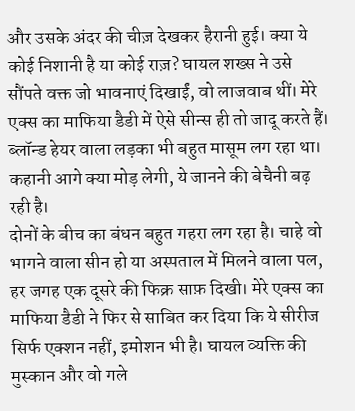और उसके अंदर की चीज़ देखकर हैरानी हुई। क्या ये कोई निशानी है या कोई राज़? घायल शख्स ने उसे सौंपते वक्त जो भावनाएं दिखाईं, वो लाजवाब थीं। मेरे एक्स का माफिया डैडी में ऐसे सीन्स ही तो जादू करते हैं। ब्लॉन्ड हेयर वाला लड़का भी बहुत मासूम लग रहा था। कहानी आगे क्या मोड़ लेगी, ये जानने की बेचैनी बढ़ रही है।
दोनों के बीच का बंधन बहुत गहरा लग रहा है। चाहे वो भागने वाला सीन हो या अस्पताल में मिलने वाला पल, हर जगह एक दूसरे की फिक्र साफ़ दिखी। मेरे एक्स का माफिया डैडी ने फिर से साबित कर दिया कि ये सीरीज सिर्फ एक्शन नहीं, इमोशन भी है। घायल व्यक्ति की मुस्कान और वो गले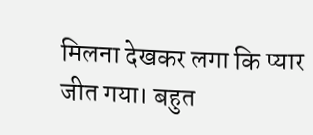मिलना देखकर लगा कि प्यार जीत गया। बहुत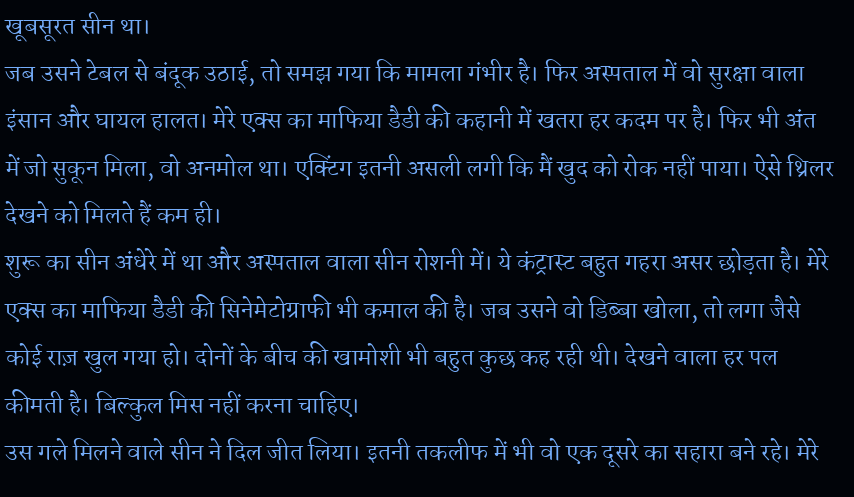खूबसूरत सीन था।
जब उसने टेबल से बंदूक उठाई, तो समझ गया कि मामला गंभीर है। फिर अस्पताल में वो सुरक्षा वाला इंसान और घायल हालत। मेरे एक्स का माफिया डैडी की कहानी में खतरा हर कदम पर है। फिर भी अंत में जो सुकून मिला, वो अनमोल था। एक्टिंग इतनी असली लगी कि मैं खुद को रोक नहीं पाया। ऐसे थ्रिलर देखने को मिलते हैं कम ही।
शुरू का सीन अंधेरे में था और अस्पताल वाला सीन रोशनी में। ये कंट्रास्ट बहुत गहरा असर छोड़ता है। मेरे एक्स का माफिया डैडी की सिनेमेटोग्राफी भी कमाल की है। जब उसने वो डिब्बा खोला, तो लगा जैसे कोई राज़ खुल गया हो। दोनों के बीच की खामोशी भी बहुत कुछ कह रही थी। देखने वाला हर पल कीमती है। बिल्कुल मिस नहीं करना चाहिए।
उस गले मिलने वाले सीन ने दिल जीत लिया। इतनी तकलीफ में भी वो एक दूसरे का सहारा बने रहे। मेरे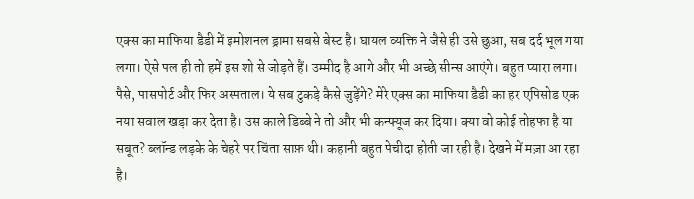एक्स का माफिया डैडी में इमोशनल ड्रामा सबसे बेस्ट है। घायल व्यक्ति ने जैसे ही उसे छुआ, सब दर्द भूल गया लगा। ऐसे पल ही तो हमें इस शो से जोड़ते हैं। उम्मीद है आगे और भी अच्छे सीन्स आएंगे। बहुत प्यारा लगा।
पैसे, पासपोर्ट और फिर अस्पताल। ये सब टुकड़े कैसे जुड़ेंगे? मेरे एक्स का माफिया डैडी का हर एपिसोड एक नया सवाल खड़ा कर देता है। उस काले डिब्बे ने तो और भी कन्फ्यूज कर दिया। क्या वो कोई तोहफा है या सबूत? ब्लॉन्ड लड़के के चेहरे पर चिंता साफ़ थी। कहानी बहुत पेचीदा होती जा रही है। देखने में मज़ा आ रहा है।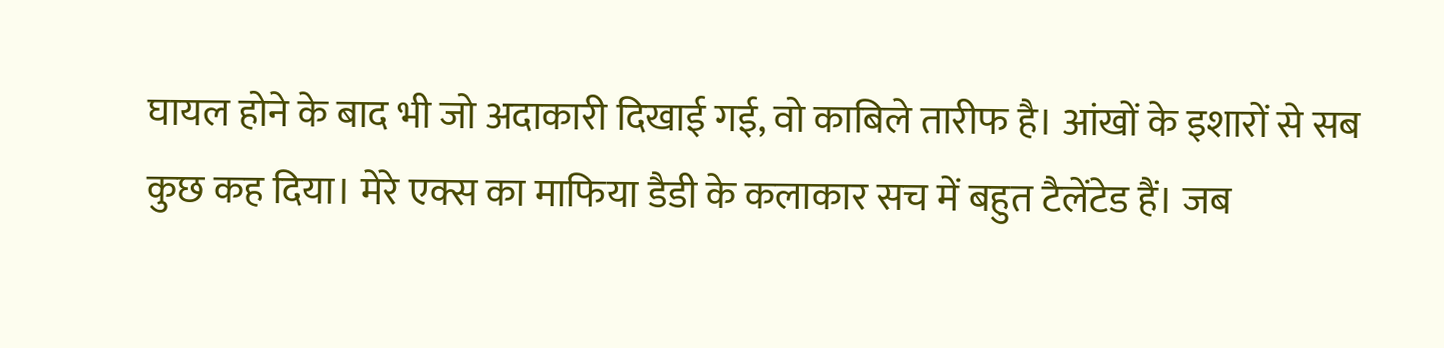घायल होने के बाद भी जो अदाकारी दिखाई गई, वो काबिले तारीफ है। आंखों के इशारों से सब कुछ कह दिया। मेरे एक्स का माफिया डैडी के कलाकार सच में बहुत टैलेंटेड हैं। जब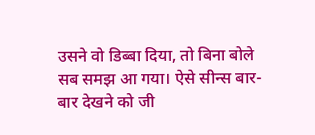उसने वो डिब्बा दिया, तो बिना बोले सब समझ आ गया। ऐसे सीन्स बार-बार देखने को जी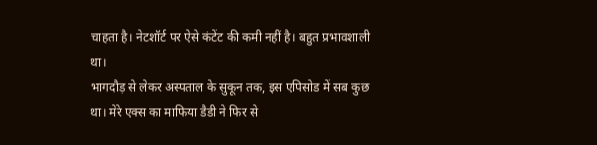चाहता है। नेटशॉर्ट पर ऐसे कंटेंट की कमी नहीं है। बहुत प्रभावशाली था।
भागदौड़ से लेकर अस्पताल के सुकून तक, इस एपिसोड में सब कुछ था। मेरे एक्स का माफिया डैडी ने फिर से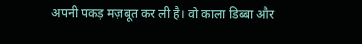अपनी पकड़ मज़बूत कर ली है। वो काला डिब्बा और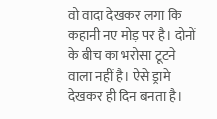वो वादा देखकर लगा कि कहानी नए मोड़ पर है। दोनों के बीच का भरोसा टूटने वाला नहीं है। ऐसे ड्रामे देखकर ही दिन बनता है।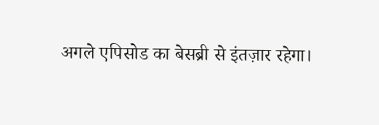अगले एपिसोड का बेसब्री से इंतज़ार रहेगा।